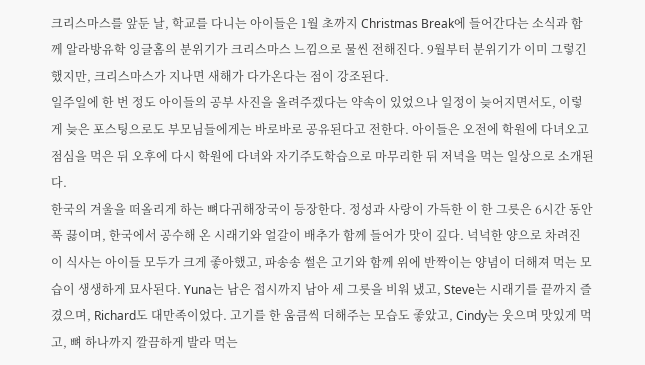크리스마스를 앞둔 날, 학교를 다니는 아이들은 1월 초까지 Christmas Break에 들어간다는 소식과 함께 알라방유학 잉글홈의 분위기가 크리스마스 느낌으로 물씬 전해진다. 9월부터 분위기가 이미 그렇긴 했지만, 크리스마스가 지나면 새해가 다가온다는 점이 강조된다.
일주일에 한 번 정도 아이들의 공부 사진을 올려주겠다는 약속이 있었으나 일정이 늦어지면서도, 이렇게 늦은 포스팅으로도 부모님들에게는 바로바로 공유된다고 전한다. 아이들은 오전에 학원에 다녀오고 점심을 먹은 뒤 오후에 다시 학원에 다녀와 자기주도학습으로 마무리한 뒤 저녁을 먹는 일상으로 소개된다.
한국의 겨울을 떠올리게 하는 뼈다귀해장국이 등장한다. 정성과 사랑이 가득한 이 한 그릇은 6시간 동안 푹 끓이며, 한국에서 공수해 온 시래기와 얼갈이 배추가 함께 들어가 맛이 깊다. 넉넉한 양으로 차려진 이 식사는 아이들 모두가 크게 좋아했고, 파송송 썰은 고기와 함께 위에 반짝이는 양념이 더해져 먹는 모습이 생생하게 묘사된다. Yuna는 남은 접시까지 남아 세 그릇을 비워 냈고, Steve는 시래기를 끝까지 즐겼으며, Richard도 대만족이었다. 고기를 한 움큼씩 더해주는 모습도 좋았고, Cindy는 웃으며 맛있게 먹고, 뼈 하나까지 깔끔하게 발라 먹는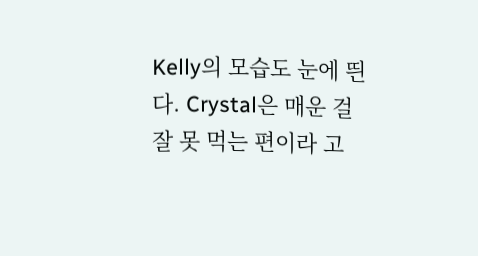Kelly의 모습도 눈에 띈다. Crystal은 매운 걸 잘 못 먹는 편이라 고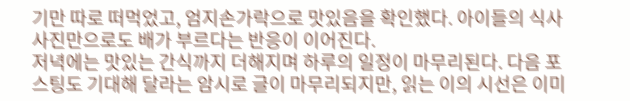기만 따로 떠먹었고, 엄지손가락으로 맛있음을 확인했다. 아이들의 식사 사진만으로도 배가 부르다는 반응이 이어진다.
저녁에는 맛있는 간식까지 더해지며 하루의 일정이 마무리된다. 다음 포스팅도 기대해 달라는 암시로 글이 마무리되지만, 읽는 이의 시선은 이미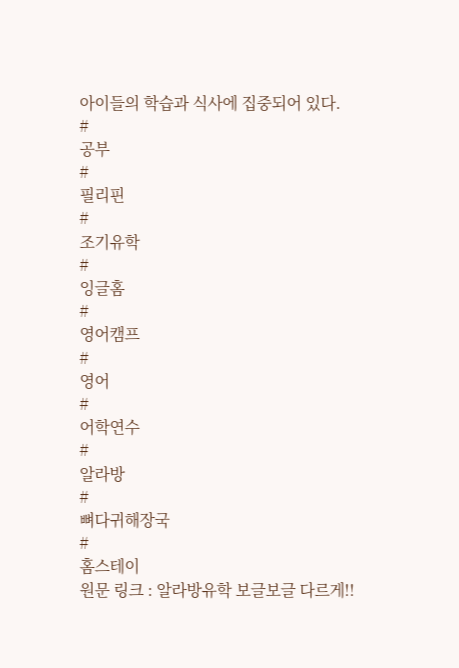아이들의 학습과 식사에 집중되어 있다.
#
공부
#
필리핀
#
조기유학
#
잉글홈
#
영어캠프
#
영어
#
어학연수
#
알라방
#
뼈다귀해장국
#
홈스테이
원문 링크 : 알라방유학 보글보글 다르게!!